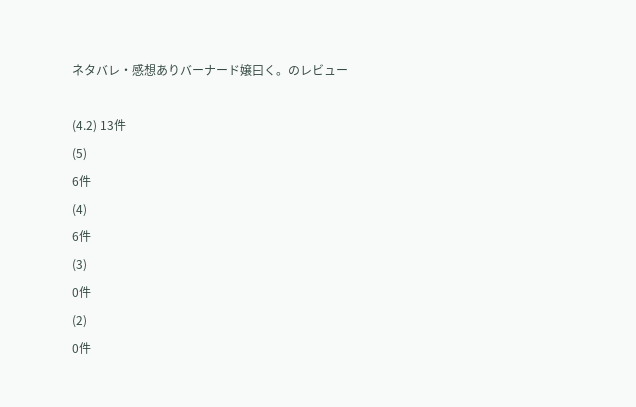ネタバレ・感想ありバーナード嬢曰く。のレビュー

(4.2) 13件
(5)
6件
(4)
6件
(3)
0件
(2)
0件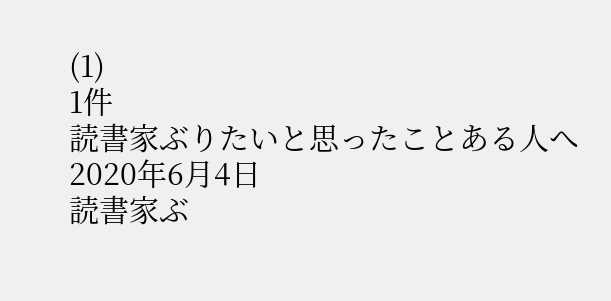(1)
1件
読書家ぶりたいと思ったことある人へ
2020年6月4日
読書家ぶ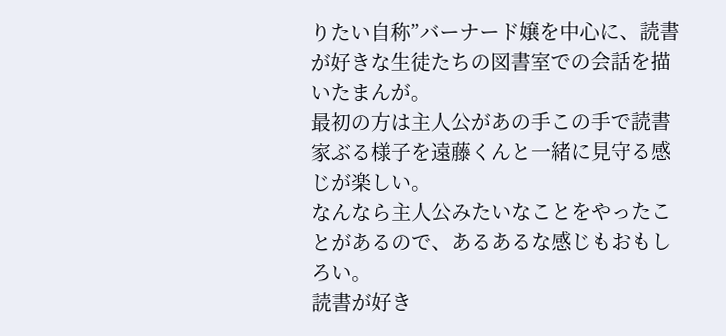りたい自称”バーナード嬢を中心に、読書が好きな生徒たちの図書室での会話を描いたまんが。
最初の方は主人公があの手この手で読書家ぶる様子を遠藤くんと一緒に見守る感じが楽しい。
なんなら主人公みたいなことをやったことがあるので、あるあるな感じもおもしろい。
読書が好き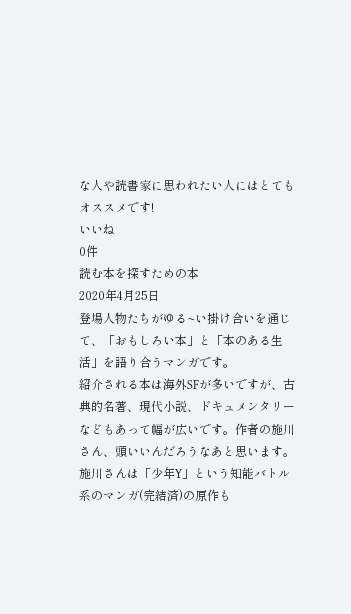な人や読書家に思われたい人にはとてもオススメです!
いいね
0件
読む本を探すための本
2020年4月25日
登場人物たちがゆる~い掛け合いを通じて、「おもしろい本」と「本のある生活」を語り合うマンガです。
紹介される本は海外SFが多いですが、古典的名著、現代小説、ドキュメンタリーなどもあって幅が広いです。作者の施川さん、頭いいんだろうなあと思います。
施川さんは「少年Y」という知能バトル系のマンガ(完結済)の原作も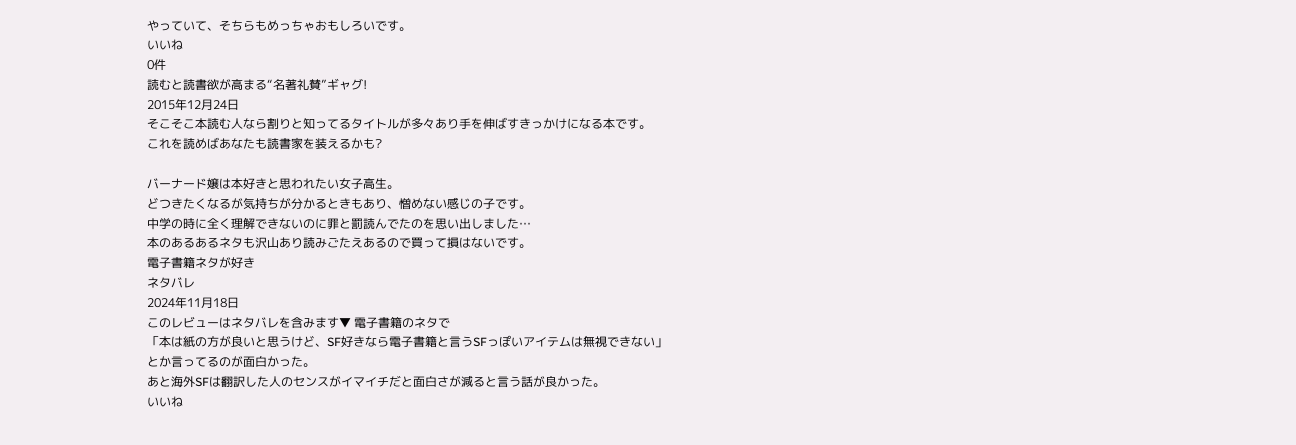やっていて、そちらもめっちゃおもしろいです。
いいね
0件
読むと読書欲が高まる“名著礼賛”ギャグ!
2015年12月24日
そこそこ本読む人なら割りと知ってるタイトルが多々あり手を伸ばすきっかけになる本です。
これを読めばあなたも読書家を装えるかも?

バーナード嬢は本好きと思われたい女子高生。
どつきたくなるが気持ちが分かるときもあり、憎めない感じの子です。
中学の時に全く理解できないのに罪と罰読んでたのを思い出しました…
本のあるあるネタも沢山あり読みごたえあるので買って損はないです。
電子書籍ネタが好き
ネタバレ
2024年11月18日
このレビューはネタバレを含みます▼ 電子書籍のネタで
「本は紙の方が良いと思うけど、SF好きなら電子書籍と言うSFっぽいアイテムは無視できない」
とか言ってるのが面白かった。
あと海外SFは翻訳した人のセンスがイマイチだと面白さが減ると言う話が良かった。
いいね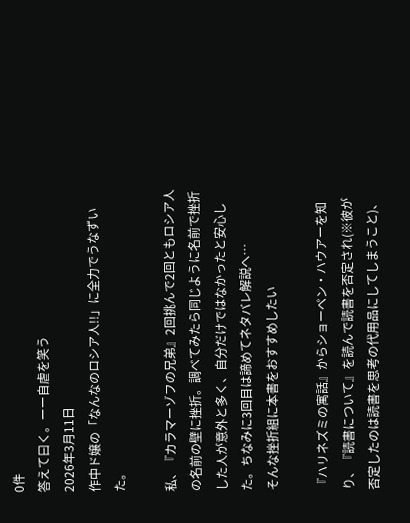0件
答えて曰く。ーー自虐を笑う
2026年3月11日
作中ド嬢の「なんなのロシア人!!」に全力でうなずいた。

私、『カラマーゾフの兄弟』2回挑んで2回ともロシア人の名前の壁に挫折。調べてみたら同じように名前で挫折した人が意外と多く、自分だけではなかったと安心した。ちなみに3回目は諦めてネタバレ解説へ…
そんな挫折組に本書をおすすめしたい

『ハリネズミの寓話』からショーペン・ハウアーを知り、『読書について』を読んで読書を否定され(※彼が否定したのは読書を思考の代用品にしてしまうこと)、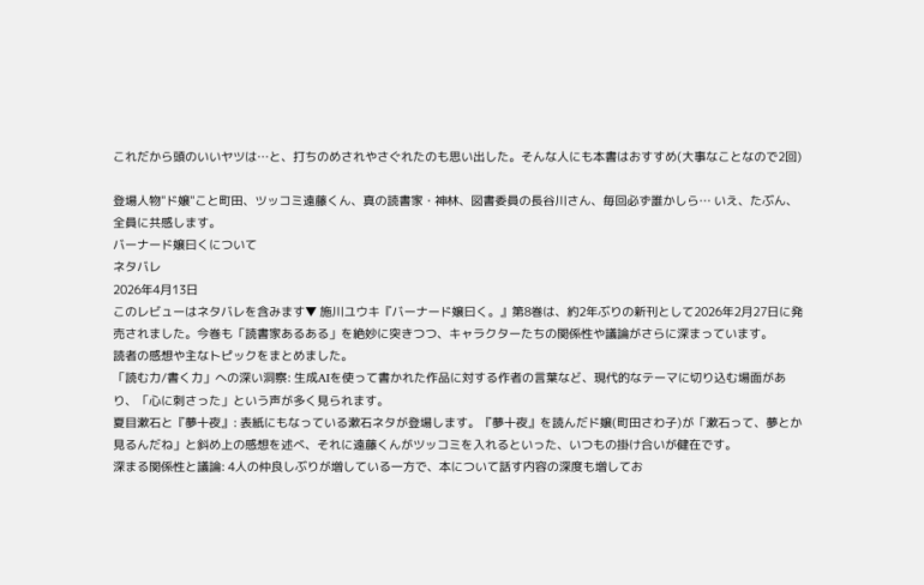これだから頭のいいヤツは…と、打ちのめされやさぐれたのも思い出した。そんな人にも本書はおすすめ(大事なことなので2回)

登場人物"ド嬢"こと町田、ツッコミ遠藤くん、真の読書家・神林、図書委員の長谷川さん、毎回必ず誰かしら… いえ、たぶん、全員に共感します。
バーナード嬢曰くについて
ネタバレ
2026年4月13日
このレビューはネタバレを含みます▼ 施川ユウキ『バーナード嬢曰く。』第8巻は、約2年ぶりの新刊として2026年2月27日に発売されました。今巻も「読書家あるある」を絶妙に突きつつ、キャラクターたちの関係性や議論がさらに深まっています。
読者の感想や主なトピックをまとめました。
「読む力/書く力」への深い洞察: 生成AIを使って書かれた作品に対する作者の言葉など、現代的なテーマに切り込む場面があり、「心に刺さった」という声が多く見られます。
夏目漱石と『夢十夜』: 表紙にもなっている漱石ネタが登場します。『夢十夜』を読んだド嬢(町田さわ子)が「漱石って、夢とか見るんだね」と斜め上の感想を述べ、それに遠藤くんがツッコミを入れるといった、いつもの掛け合いが健在です。
深まる関係性と議論: 4人の仲良しぶりが増している一方で、本について話す内容の深度も増してお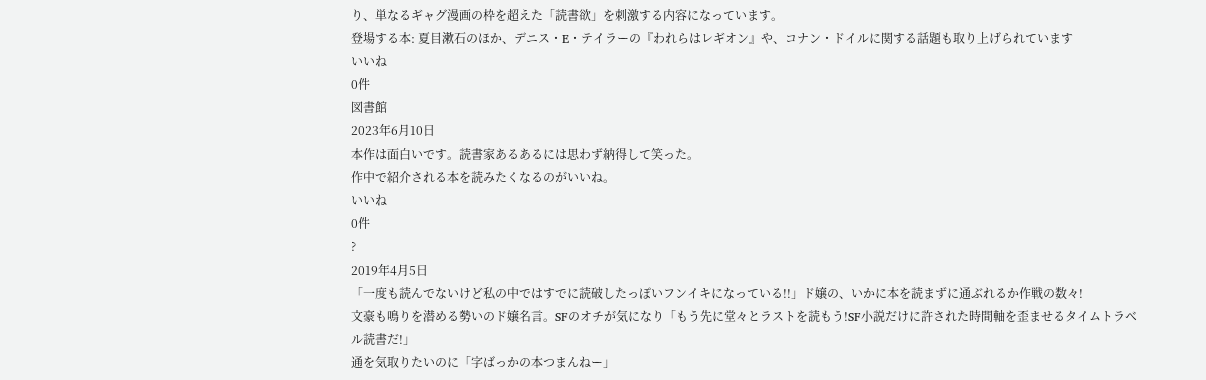り、単なるギャグ漫画の枠を超えた「読書欲」を刺激する内容になっています。
登場する本: 夏目漱石のほか、デニス・E・テイラーの『われらはレギオン』や、コナン・ドイルに関する話題も取り上げられています
いいね
0件
図書館
2023年6月10日
本作は面白いです。読書家あるあるには思わず納得して笑った。
作中で紹介される本を読みたくなるのがいいね。
いいね
0件
?
2019年4月5日
「一度も読んでないけど私の中ではすでに読破したっぽいフンイキになっている!!」ド嬢の、いかに本を読まずに通ぶれるか作戦の数々!
文豪も鳴りを潜める勢いのド嬢名言。SFのオチが気になり「もう先に堂々とラストを読もう!SF小説だけに許された時間軸を歪ませるタイムトラベル読書だ!」
通を気取りたいのに「字ばっかの本つまんねー」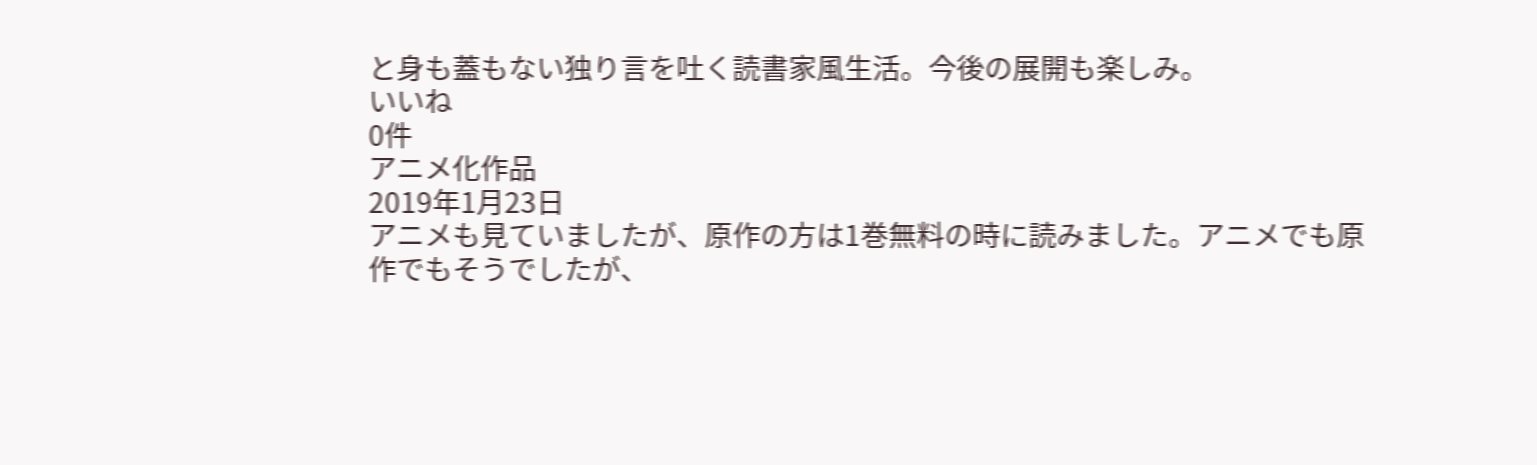と身も蓋もない独り言を吐く読書家風生活。今後の展開も楽しみ。
いいね
0件
アニメ化作品
2019年1月23日
アニメも見ていましたが、原作の方は1巻無料の時に読みました。アニメでも原作でもそうでしたが、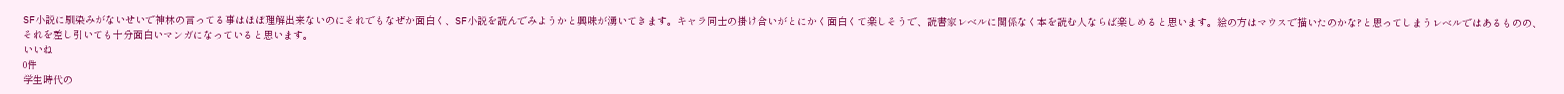SF小説に馴染みがないせいで神林の言ってる事はほぼ理解出来ないのにそれでもなぜか面白く、SF小説を読んでみようかと興味が湧いてきます。キャラ同士の掛け合いがとにかく面白くて楽しそうで、読書家レベルに関係なく本を読む人ならば楽しめると思います。絵の方はマウスで描いたのかな?と思ってしまうレベルではあるものの、それを差し引いても十分面白いマンガになっていると思います。
いいね
0件
学生時代の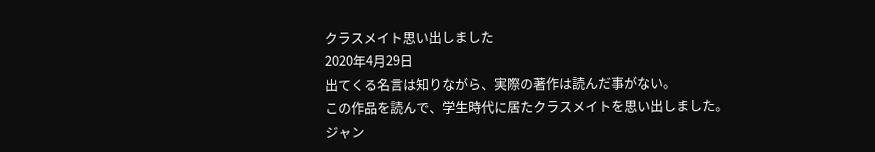クラスメイト思い出しました
2020年4月29日
出てくる名言は知りながら、実際の著作は読んだ事がない。
この作品を読んで、学生時代に居たクラスメイトを思い出しました。
ジャン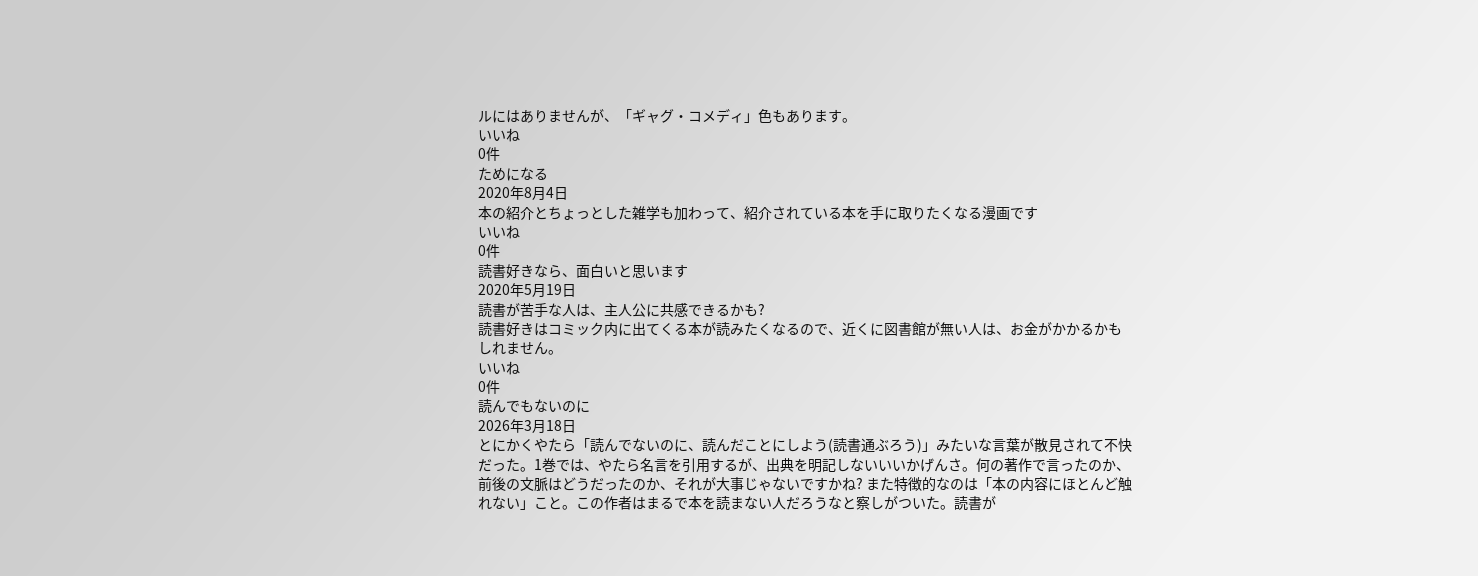ルにはありませんが、「ギャグ・コメディ」色もあります。
いいね
0件
ためになる
2020年8月4日
本の紹介とちょっとした雑学も加わって、紹介されている本を手に取りたくなる漫画です
いいね
0件
読書好きなら、面白いと思います
2020年5月19日
読書が苦手な人は、主人公に共感できるかも?
読書好きはコミック内に出てくる本が読みたくなるので、近くに図書館が無い人は、お金がかかるかもしれません。
いいね
0件
読んでもないのに
2026年3月18日
とにかくやたら「読んでないのに、読んだことにしよう(読書通ぶろう)」みたいな言葉が散見されて不快だった。1巻では、やたら名言を引用するが、出典を明記しないいいかげんさ。何の著作で言ったのか、前後の文脈はどうだったのか、それが大事じゃないですかね? また特徴的なのは「本の内容にほとんど触れない」こと。この作者はまるで本を読まない人だろうなと察しがついた。読書が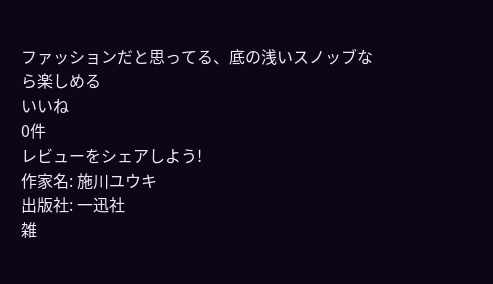ファッションだと思ってる、底の浅いスノッブなら楽しめる
いいね
0件
レビューをシェアしよう!
作家名: 施川ユウキ
出版社: 一迅社
雑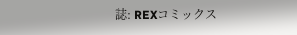誌: REXコミックス